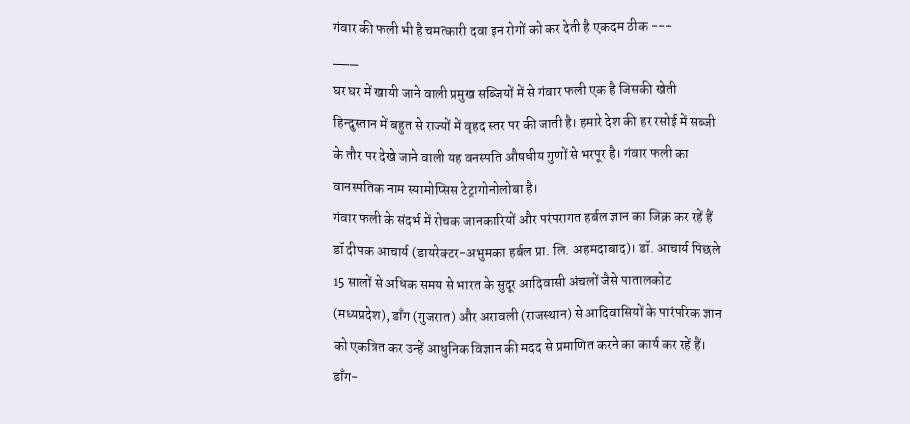गंवार की फली भी है चमत्कारी दवा इन रोगों को कर देती है एकदम ठीक ---
___
घर घर में खायी जाने वाली प्रमुख सब्जियों में से गंवार फली एक है जिसकी खेती हिन्दुस्तान में बहुत से राज्यों में वृहद स्तर पर की जाती है। हमारे देश की हर रसोई में सब्जी के तौर पर देखे जाने वाली यह वनस्पति औषधीय गुणों से भरपूर है। गंवार फली का वानस्पतिक नाम स्यामोप्सिस टेट्रागोनोलोबा है।
गंवार फली के संदर्भ में रोचक जानकारियों और परंपरागत हर्बल ज्ञान का जिक्र कर रहें हैं डॉ दीपक आचार्य (डायरेक्टर-अभुमका हर्बल प्रा. लि. अहमदाबाद)। डॉ. आचार्य पिछले 15 सालों से अधिक समय से भारत के सुदूर आदिवासी अंचलों जैसे पातालकोट (मध्यप्रदेश), डाँग (गुजरात) और अरावली (राजस्थान) से आदिवासियों के पारंपरिक ज्ञान को एकत्रित कर उन्हें आधुनिक विज्ञान की मदद से प्रमाणित करने का कार्य कर रहें हैं।
डाँग-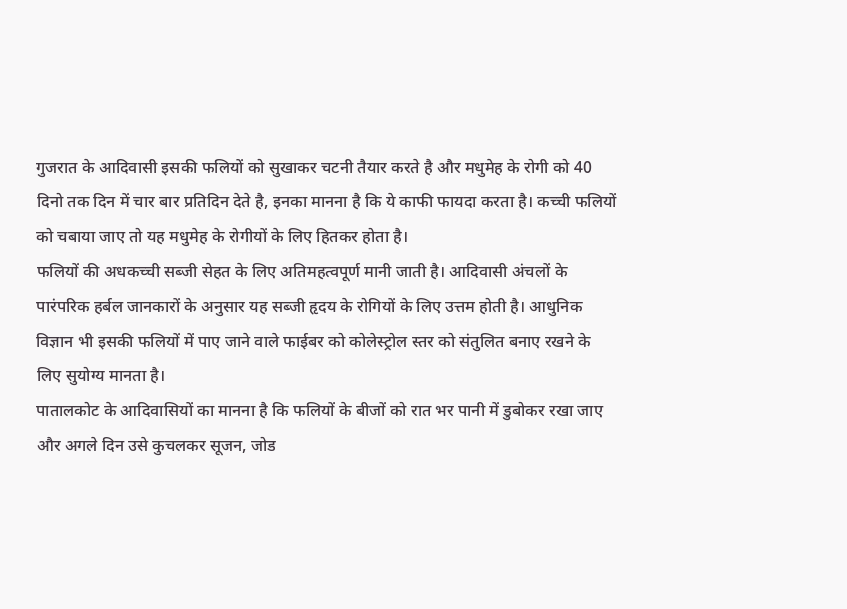गुजरात के आदिवासी इसकी फलियों को सुखाकर चटनी तैयार करते है और मधुमेह के रोगी को 40 दिनो तक दिन में चार बार प्रतिदिन देते है, इनका मानना है कि ये काफी फायदा करता है। कच्ची फलियों को चबाया जाए तो यह मधुमेह के रोगीयों के लिए हितकर होता है।
फलियों की अधकच्ची सब्जी सेहत के लिए अतिमहत्वपूर्ण मानी जाती है। आदिवासी अंचलों के पारंपरिक हर्बल जानकारों के अनुसार यह सब्जी हृदय के रोगियों के लिए उत्तम होती है। आधुनिक विज्ञान भी इसकी फलियों में पाए जाने वाले फाईबर को कोलेस्ट्रोल स्तर को संतुलित बनाए रखने के लिए सुयोग्य मानता है।
पातालकोट के आदिवासियों का मानना है कि फलियों के बीजों को रात भर पानी में डुबोकर रखा जाए और अगले दिन उसे कुचलकर सूजन, जोड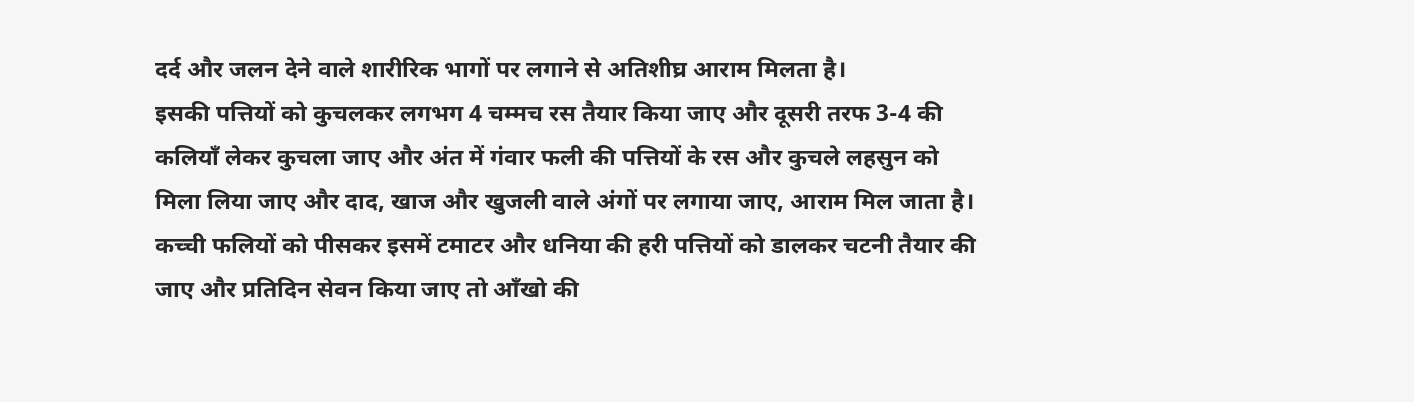दर्द और जलन देने वाले शारीरिक भागों पर लगाने से अतिशीघ्र आराम मिलता है।
इसकी पत्तियों को कुचलकर लगभग 4 चम्मच रस तैयार किया जाए और दूसरी तरफ 3-4 की कलियाँ लेकर कुचला जाए और अंत में गंवार फली की पत्तियों के रस और कुचले लहसुन को मिला लिया जाए और दाद, खाज और खुजली वाले अंगों पर लगाया जाए, आराम मिल जाता है।
कच्ची फलियों को पीसकर इसमें टमाटर और धनिया की हरी पत्तियों को डालकर चटनी तैयार की जाए और प्रतिदिन सेवन किया जाए तो आँखो की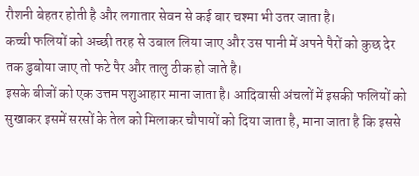रौशनी बेहतर होती है और लगातार सेवन से कई बार चश्मा भी उतर जाता है।
कच्ची फलियों को अच्छी तरह से उबाल लिया जाए और उस पानी में अपने पैरों को कुछ देर तक डुबोया जाए तो फटे पैर और तालु ठीक हो जाते है।
इसके बीजों को एक उत्तम पशुआहार माना जाता है। आदिवासी अंचलों में इसकी फलियों को सुखाकर इसमें सरसों के तेल को मिलाकर चौपायों को दिया जाता है, माना जाता है कि इससे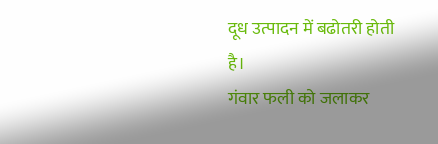दूध उत्पादन में बढोतरी होती है।
गंवार फली को जलाकर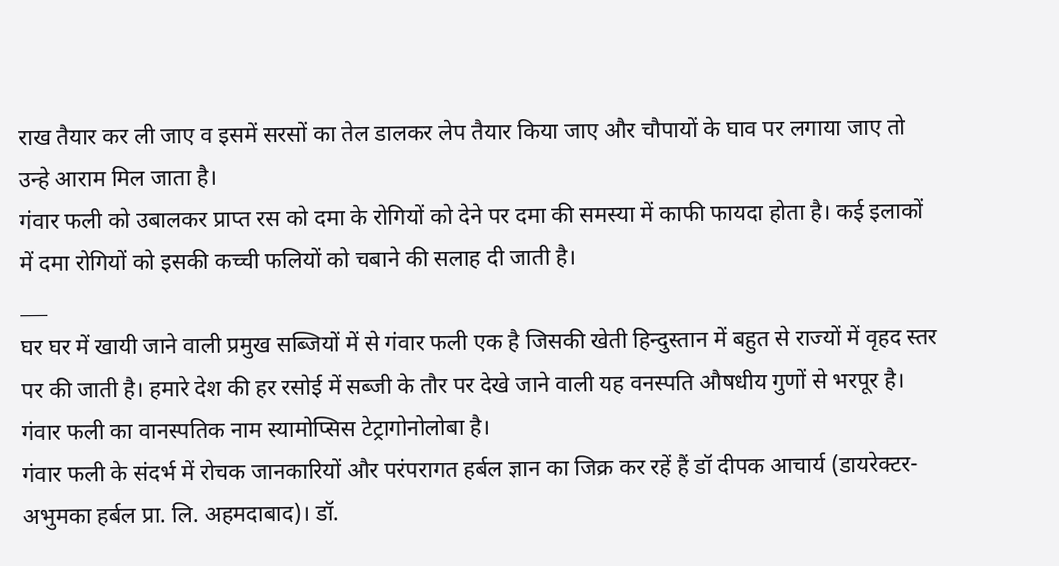राख तैयार कर ली जाए व इसमें सरसों का तेल डालकर लेप तैयार किया जाए और चौपायों के घाव पर लगाया जाए तो उन्हे आराम मिल जाता है।
गंवार फली को उबालकर प्राप्त रस को दमा के रोगियों को देने पर दमा की समस्या में काफी फायदा होता है। कई इलाकों में दमा रोगियों को इसकी कच्ची फलियों को चबाने की सलाह दी जाती है।
___
घर घर में खायी जाने वाली प्रमुख सब्जियों में से गंवार फली एक है जिसकी खेती हिन्दुस्तान में बहुत से राज्यों में वृहद स्तर पर की जाती है। हमारे देश की हर रसोई में सब्जी के तौर पर देखे जाने वाली यह वनस्पति औषधीय गुणों से भरपूर है। गंवार फली का वानस्पतिक नाम स्यामोप्सिस टेट्रागोनोलोबा है।
गंवार फली के संदर्भ में रोचक जानकारियों और परंपरागत हर्बल ज्ञान का जिक्र कर रहें हैं डॉ दीपक आचार्य (डायरेक्टर-अभुमका हर्बल प्रा. लि. अहमदाबाद)। डॉ.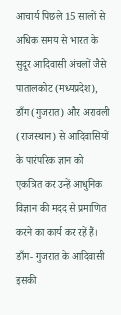आचार्य पिछले 15 सालों से अधिक समय से भारत के सुदूर आदिवासी अंचलों जैसे पातालकोट (मध्यप्रदेश), डाँग (गुजरात) और अरावली (राजस्थान) से आदिवासियों के पारंपरिक ज्ञान को एकत्रित कर उन्हें आधुनिक विज्ञान की मदद से प्रमाणित करने का कार्य कर रहें हैं।
डाँग- गुजरात के आदिवासी इसकी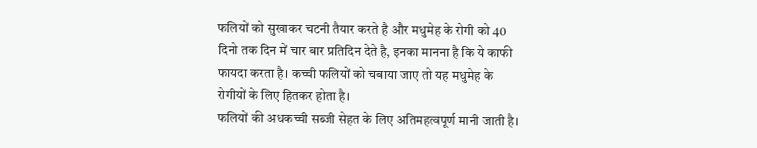फलियों को सुखाकर चटनी तैयार करते है और मधुमेह के रोगी को 40 दिनो तक दिन में चार बार प्रतिदिन देते है, इनका मानना है कि ये काफी फायदा करता है। कच्ची फलियों को चबाया जाए तो यह मधुमेह के रोगीयों के लिए हितकर होता है।
फलियों की अधकच्ची सब्जी सेहत के लिए अतिमहत्वपूर्ण मानी जाती है।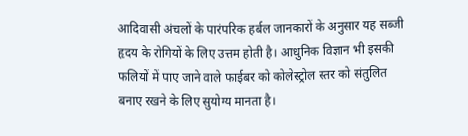आदिवासी अंचलों के पारंपरिक हर्बल जानकारों के अनुसार यह सब्जी हृदय के रोगियों के लिए उत्तम होती है। आधुनिक विज्ञान भी इसकी फलियों में पाए जाने वाले फाईबर को कोलेस्ट्रोल स्तर को संतुलित बनाए रखने के लिए सुयोग्य मानता है।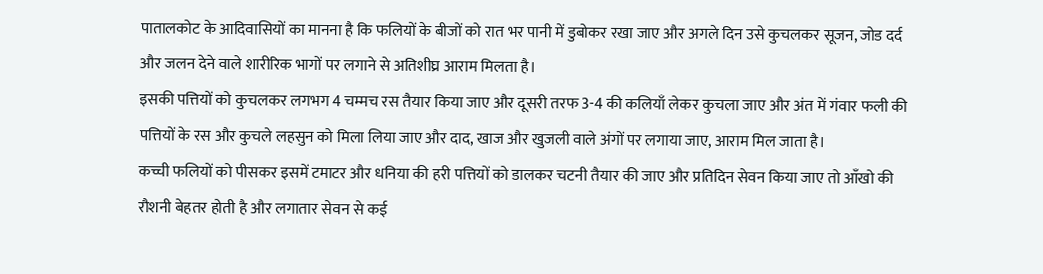पातालकोट के आदिवासियों का मानना है कि फलियों के बीजों को रात भर पानी में डुबोकर रखा जाए और अगले दिन उसे कुचलकर सूजन, जोड दर्द और जलन देने वाले शारीरिक भागों पर लगाने से अतिशीघ्र आराम मिलता है।
इसकी पत्तियों को कुचलकर लगभग 4 चम्मच रस तैयार किया जाए और दूसरी तरफ 3-4 की कलियाँ लेकर कुचला जाए और अंत में गंवार फली की पत्तियों के रस और कुचले लहसुन को मिला लिया जाए और दाद, खाज और खुजली वाले अंगों पर लगाया जाए, आराम मिल जाता है।
कच्ची फलियों को पीसकर इसमें टमाटर और धनिया की हरी पत्तियों को डालकर चटनी तैयार की जाए और प्रतिदिन सेवन किया जाए तो आँखो की रौशनी बेहतर होती है और लगातार सेवन से कई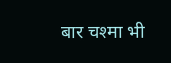बार चश्मा भी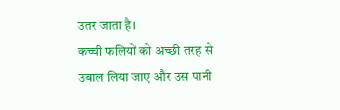उतर जाता है।
कच्ची फलियों को अच्छी तरह से उबाल लिया जाए और उस पानी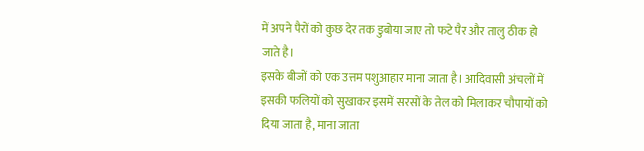में अपने पैरों को कुछ देर तक डुबोया जाए तो फटे पैर और तालु ठीक हो जाते है।
इसके बीजों को एक उत्तम पशुआहार माना जाता है। आदिवासी अंचलों में इसकी फलियों को सुखाकर इसमें सरसों के तेल को मिलाकर चौपायों को दिया जाता है, माना जाता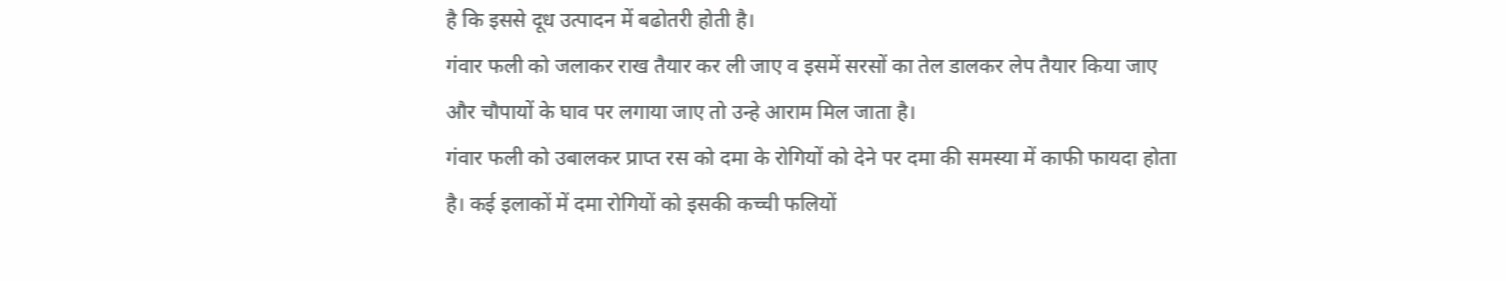है कि इससे दूध उत्पादन में बढोतरी होती है।
गंवार फली को जलाकर राख तैयार कर ली जाए व इसमें सरसों का तेल डालकर लेप तैयार किया जाए और चौपायों के घाव पर लगाया जाए तो उन्हे आराम मिल जाता है।
गंवार फली को उबालकर प्राप्त रस को दमा के रोगियों को देने पर दमा की समस्या में काफी फायदा होता है। कई इलाकों में दमा रोगियों को इसकी कच्ची फलियों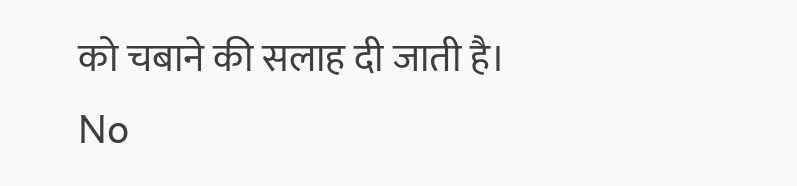को चबाने की सलाह दी जाती है।
No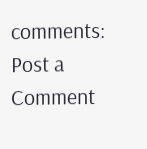comments:
Post a Comment